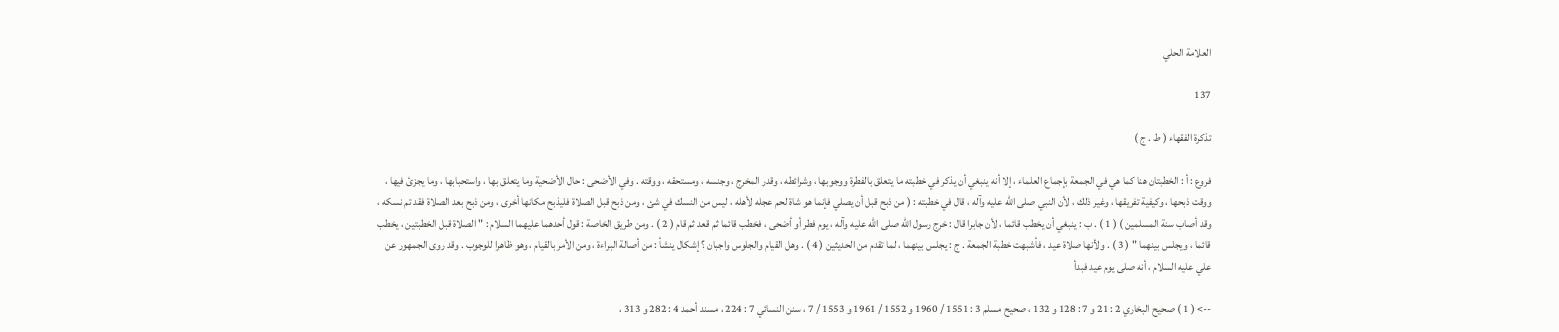العلامة الحلي

137

تذكرة الفقهاء ( ط . ج )

فروع : أ : الخطبتان هنا كما هي في الجمعة بإجماع العلماء ، إلا أنه ينبغي أن يذكر في خطبته ما يتعلق بالفطرة ووجوبها ، وشرائطه ، وقدر المخرج ، وجنسه ، ومستحقه ، ووقته . وفي الأضحى : حال الأضحية وما يتعلق بها ، واستحبابها ، وما يجزئ فيها ، ووقت ذبحها ، وكيفية تفريقها ، وغير ذلك ، لأن النبي صلى الله عليه وآله ، قال في خطبته : ( من ذبح قبل أن يصلي فإنما هو شاة لحم عجله لأهله ، ليس من النسك في شئ ، ومن ذبح قبل الصلاة فليذبح مكانها أخرى ، ومن ذبح بعد الصلاة فقد تم نسكه ، وقد أصاب سنة المسلمين ) ( 1 ) . ب : ينبغي أن يخطب قائما ، لأن جابرا قال : خرج رسول الله صلى الله عليه وآله ، يوم فطر أو أضحى ، فخطب قائما ثم قعد ثم قام ( 2 ) . ومن طريق الخاصة : قول أحدهما عليهما السلام : " الصلاة قبل الخطبتين ، يخطب قائما ، ويجلس بينهما " ( 3 ) . ولأنها صلاة عيد ، فأشبهت خطبة الجمعة . ج : يجلس بينهما ، لما تقدم من الحديثين ( 4 ) . وهل القيام والجلوس واجبان ؟ إشكال ينشأ : من أصالة البراءة ، ومن الأمر بالقيام ، وهو ظاهرا للوجوب . وقد روى الجمهور عن علي عليه السلام ، أنه صلى يوم عيد فبدأ

--> ( 1 ) صحيح البخاري 2 : 21 و 7 : 128 و 132 ، صحيح مسلم 3 : 1551 / 1960 و 1552 / 1961 و 1553 / 7 ، سنن النسائي 7 : 224 ، مسند أحمد 4 : 282 و 313 ،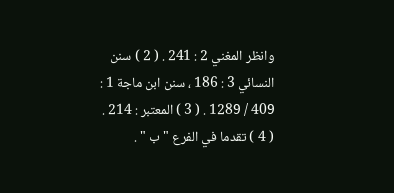وانظر المغني 2 : 241 . ( 2 ) سنن النسائي 3 : 186 ، سنن ابن ماجة 1 : 409 / 1289 . ( 3 ) المعتبر : 214 . ( 4 ) تقدما في الفرع " ب " .